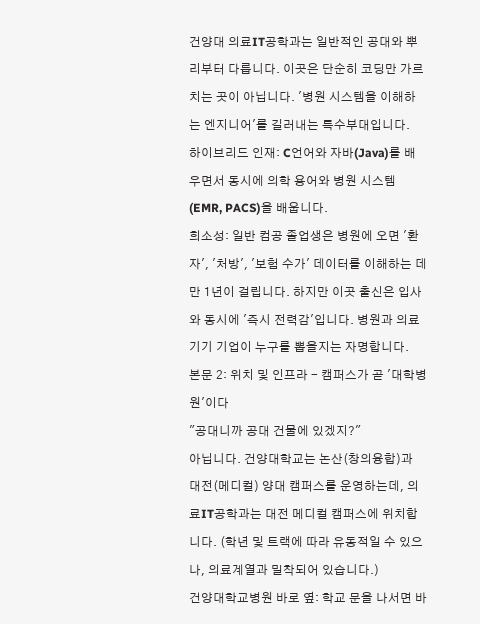건양대 의료IT공학과는 일반적인 공대와 뿌리부터 다릅니다. 이곳은 단순히 코딩만 가르치는 곳이 아닙니다. '병원 시스템을 이해하는 엔지니어'를 길러내는 특수부대입니다.
하이브리드 인재: C언어와 자바(Java)를 배우면서 동시에 의학 용어와 병원 시스템(EMR, PACS)을 배웁니다.
희소성: 일반 컴공 졸업생은 병원에 오면 '환자', '처방', '보험 수가' 데이터를 이해하는 데만 1년이 걸립니다. 하지만 이곳 출신은 입사와 동시에 '즉시 전력감'입니다. 병원과 의료기기 기업이 누구를 뽑을지는 자명합니다.
본문 2: 위치 및 인프라 - 캠퍼스가 곧 '대학병원'이다
"공대니까 공대 건물에 있겠지?"
아닙니다. 건양대학교는 논산(창의융합)과 대전(메디컬) 양대 캠퍼스를 운영하는데, 의료IT공학과는 대전 메디컬 캠퍼스에 위치합니다. (학년 및 트랙에 따라 유동적일 수 있으나, 의료계열과 밀착되어 있습니다.)
건양대학교병원 바로 옆: 학교 문을 나서면 바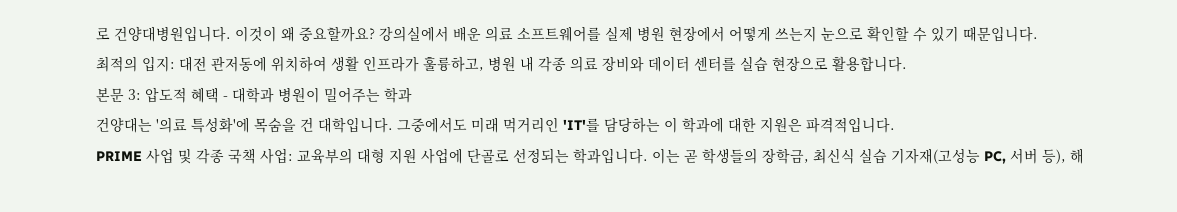로 건양대병원입니다. 이것이 왜 중요할까요? 강의실에서 배운 의료 소프트웨어를 실제 병원 현장에서 어떻게 쓰는지 눈으로 확인할 수 있기 때문입니다.
최적의 입지: 대전 관저동에 위치하여 생활 인프라가 훌륭하고, 병원 내 각종 의료 장비와 데이터 센터를 실습 현장으로 활용합니다.
본문 3: 압도적 혜택 - 대학과 병원이 밀어주는 학과
건양대는 '의료 특성화'에 목숨을 건 대학입니다. 그중에서도 미래 먹거리인 'IT'를 담당하는 이 학과에 대한 지원은 파격적입니다.
PRIME 사업 및 각종 국책 사업: 교육부의 대형 지원 사업에 단골로 선정되는 학과입니다. 이는 곧 학생들의 장학금, 최신식 실습 기자재(고성능 PC, 서버 등), 해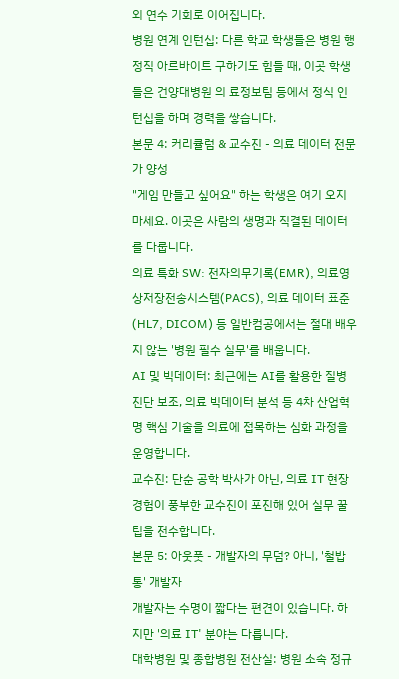외 연수 기회로 이어집니다.
병원 연계 인턴십: 다른 학교 학생들은 병원 행정직 아르바이트 구하기도 힘들 때, 이곳 학생들은 건양대병원 의 료정보팀 등에서 정식 인턴십을 하며 경력을 쌓습니다.
본문 4: 커리큘럼 & 교수진 - 의료 데이터 전문가 양성
"게임 만들고 싶어요" 하는 학생은 여기 오지 마세요. 이곳은 사람의 생명과 직결된 데이터를 다룹니다.
의료 특화 SW: 전자의무기록(EMR), 의료영상저장전송시스템(PACS), 의료 데이터 표준(HL7, DICOM) 등 일반컴공에서는 절대 배우지 않는 '병원 필수 실무'를 배웁니다.
AI 및 빅데이터: 최근에는 AI를 활용한 질병 진단 보조, 의료 빅데이터 분석 등 4차 산업혁명 핵심 기술을 의료에 접목하는 심화 과정을 운영합니다.
교수진: 단순 공학 박사가 아닌, 의료 IT 현장 경험이 풍부한 교수진이 포진해 있어 실무 꿀팁을 전수합니다.
본문 5: 아웃풋 - 개발자의 무덤? 아니, '철밥통' 개발자
개발자는 수명이 짧다는 편견이 있습니다. 하지만 '의료 IT' 분야는 다릅니다.
대학병원 및 종합병원 전산실: 병원 소속 정규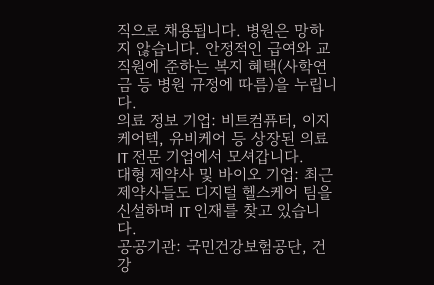직으로 채용됩니다. 병원은 망하지 않습니다. 안정적인 급여와 교직원에 준하는 복지 혜택(사학연금 등 병원 규정에 따름)을 누립니다.
의료 정보 기업: 비트컴퓨터, 이지케어텍, 유비케어 등 상장된 의료 IT 전문 기업에서 모셔갑니다.
대형 제약사 및 바이오 기업: 최근 제약사들도 디지털 헬스케어 팀을 신설하며 IT 인재를 찾고 있습니다.
공공기관: 국민건강보험공단, 건강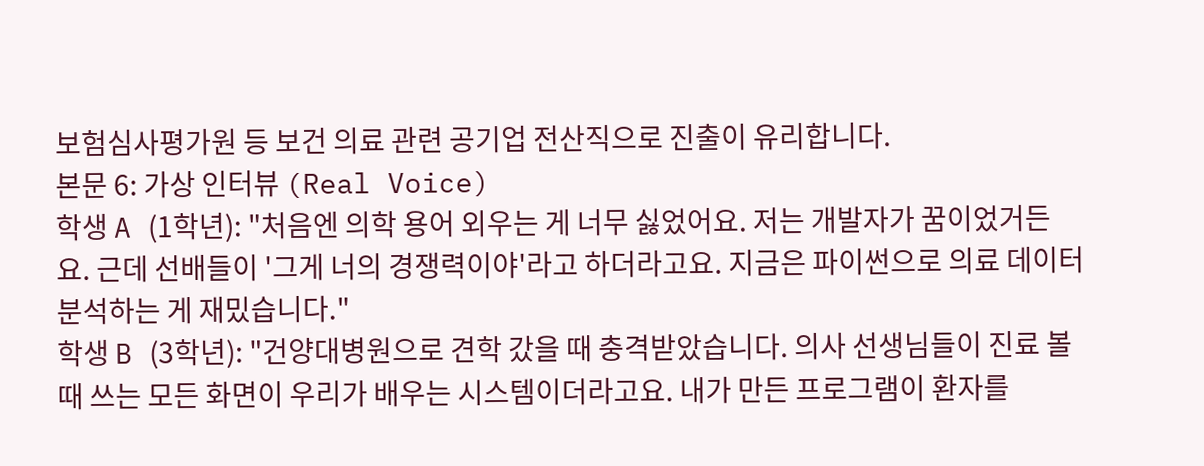보험심사평가원 등 보건 의료 관련 공기업 전산직으로 진출이 유리합니다.
본문 6: 가상 인터뷰 (Real Voice)
학생 A (1학년): "처음엔 의학 용어 외우는 게 너무 싫었어요. 저는 개발자가 꿈이었거든요. 근데 선배들이 '그게 너의 경쟁력이야'라고 하더라고요. 지금은 파이썬으로 의료 데이터 분석하는 게 재밌습니다."
학생 B (3학년): "건양대병원으로 견학 갔을 때 충격받았습니다. 의사 선생님들이 진료 볼 때 쓰는 모든 화면이 우리가 배우는 시스템이더라고요. 내가 만든 프로그램이 환자를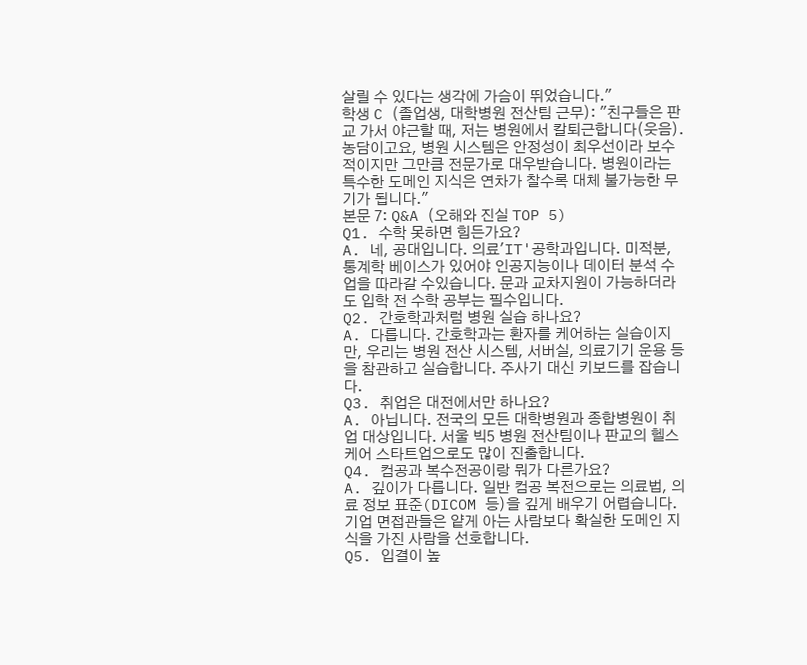살릴 수 있다는 생각에 가슴이 뛰었습니다."
학생 C (졸업생, 대학병원 전산팀 근무): "친구들은 판교 가서 야근할 때, 저는 병원에서 칼퇴근합니다(웃음). 농담이고요, 병원 시스템은 안정성이 최우선이라 보수적이지만 그만큼 전문가로 대우받습니다. 병원이라는 특수한 도메인 지식은 연차가 찰수록 대체 불가능한 무기가 됩니다."
본문 7: Q&A (오해와 진실 TOP 5)
Q1. 수학 못하면 힘든가요?
A. 네, 공대입니다. 의료'IT'공학과입니다. 미적분, 통계학 베이스가 있어야 인공지능이나 데이터 분석 수업을 따라갈 수있습니다. 문과 교차지원이 가능하더라도 입학 전 수학 공부는 필수입니다.
Q2. 간호학과처럼 병원 실습 하나요?
A. 다릅니다. 간호학과는 환자를 케어하는 실습이지만, 우리는 병원 전산 시스템, 서버실, 의료기기 운용 등을 참관하고 실습합니다. 주사기 대신 키보드를 잡습니다.
Q3. 취업은 대전에서만 하나요?
A. 아닙니다. 전국의 모든 대학병원과 종합병원이 취업 대상입니다. 서울 빅5 병원 전산팀이나 판교의 헬스케어 스타트업으로도 많이 진출합니다.
Q4. 컴공과 복수전공이랑 뭐가 다른가요?
A. 깊이가 다릅니다. 일반 컴공 복전으로는 의료법, 의료 정보 표준(DICOM 등)을 깊게 배우기 어렵습니다. 기업 면접관들은 얕게 아는 사람보다 확실한 도메인 지식을 가진 사람을 선호합니다.
Q5. 입결이 높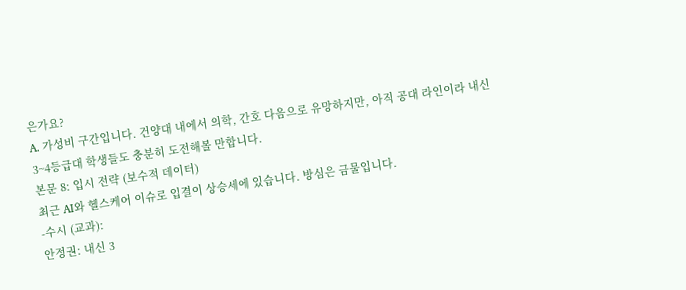은가요?
A. 가성비 구간입니다. 건양대 내에서 의학, 간호 다음으로 유망하지만, 아직 공대 라인이라 내신 3~4등급대 학생들도 충분히 도전해볼 만합니다.
본문 8: 입시 전략 (보수적 데이터)
최근 AI와 헬스케어 이슈로 입결이 상승세에 있습니다. 방심은 금물입니다.
-수시 (교과):
안정권: 내신 3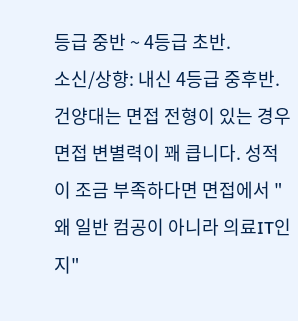등급 중반 ~ 4등급 초반.
소신/상향: 내신 4등급 중후반.
건양대는 면접 전형이 있는 경우 면접 변별력이 꽤 큽니다. 성적이 조금 부족하다면 면접에서 "왜 일반 컴공이 아니라 의료IT인지"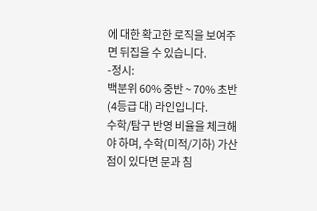에 대한 확고한 로직을 보여주면 뒤집을 수 있습니다.
-정시:
백분위 60% 중반 ~ 70% 초반 (4등급 대) 라인입니다.
수학/탐구 반영 비율을 체크해야 하며, 수학(미적/기하) 가산점이 있다면 문과 침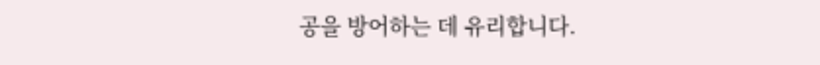공을 방어하는 데 유리합니다.